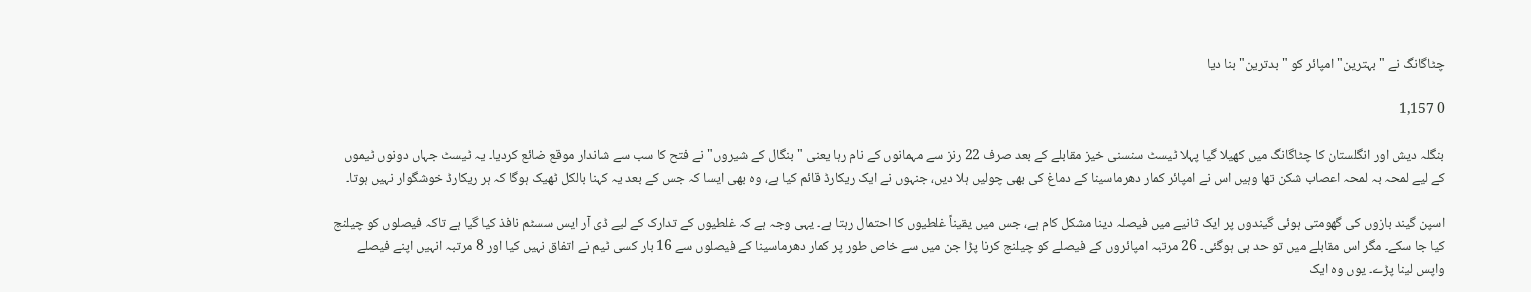چٹاگانگ نے "بہترین" امپائر کو "بدترین" بنا دیا

0 1,157

بنگلہ دیش اور انگلستان کا چٹاگانگ میں کھیلا گیا پہلا ٹیسٹ سنسنی خیز مقابلے کے بعد صرف 22 رنز سے مہمانوں کے نام رہا یعنی "بنگال کے شیروں" نے فتح کا سب سے شاندار موقع ضائع کردیا۔ یہ ٹیسٹ جہاں دونوں ٹیموں کے لیے لمحہ بہ لمحہ اعصاب شکن تھا وہیں اس نے امپائر کمار دھرماسینا کے دماغ کی بھی چولیں ہلا دیں، جنہوں نے ایک ریکارڈ قائم کیا ہے، وہ بھی ایسا کہ جس کے بعد یہ کہنا بالکل ٹھیک ہوگا کہ ہر ریکارڈ خوشگوار نہیں ہوتا۔

اسپن گیند بازوں کی گھومتی ہوئی گیندوں پر ایک ثانیے میں فیصلہ دینا مشکل کام ہے، جس میں یقیناً غلطیوں کا احتمال رہتا ہے۔ یہی وجہ ہے کہ غلطیوں کے تدارک کے لیے ڈی آر ایس سسٹم نافذ کیا گیا ہے تاکہ فیصلوں کو چیلنج کیا جا سکے۔ مگر اس مقابلے میں تو حد ہی ہوگئی۔ 26 مرتبہ امپائروں کے فیصلے کو چیلنج کرنا پڑا جن میں سے خاص طور پر کمار دھرماسینا کے فیصلوں سے 16 بار کسی ٹیم نے اتفاق نہیں کیا اور 8 مرتبہ انہیں اپنے فیصلے واپس لینا پڑے۔ یوں وہ ایک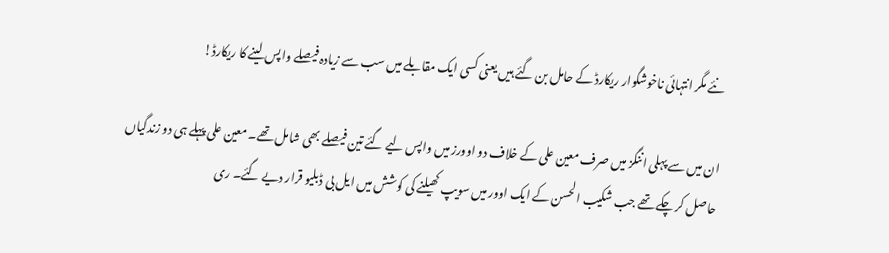نئے مگر انتہائی ناخوشگوار ریکارڈ کے حامل بن گئے ہیں یعنی کسی ایک مقابلے میں سب سے زیادہ فیصلے واپس لینے کا ریکارڈ!

ان میں سے پہلی اننگز میں صرف معین علی کے خلاف دو اوورز میں واپس لیے گئے تین فیصلے بھی شامل تھے۔ معین علی پہلے ہی دو زندگیاں حاصل کر چکے تھے جب شکیب الحسن کے ایک اوور میں سویپ کھیلنے کی کوشش میں ایل بی ڈبلیو قرار دیے گئے۔ ری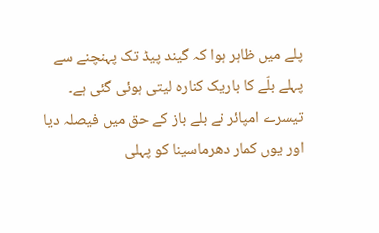پلے میں ظاہر ہوا کہ گیند پیڈ تک پہنچنے سے پہلے بلّے کا باریک کنارہ لیتی ہوئی گئی ہے۔ تیسرے امپائر نے بلے باز کے حق میں فیصلہ دیا اور یوں کمار دھرماسینا کو پہلی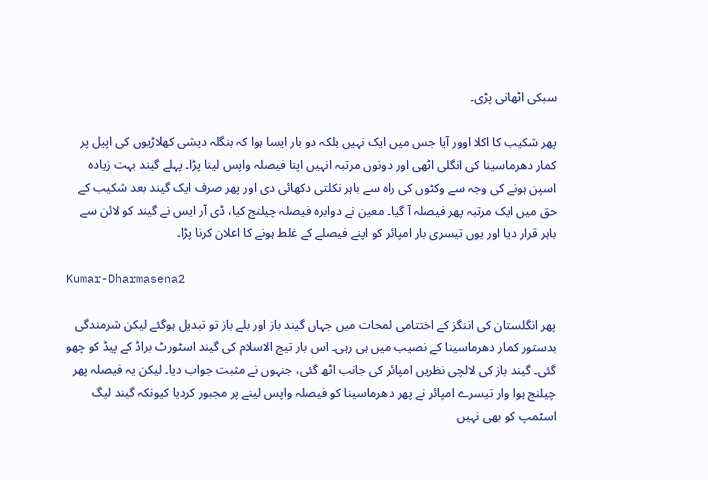سبکی اٹھانی پڑی۔

پھر شکیب کا اکلا اوور آیا جس میں ایک نہیں بلکہ دو بار ایسا ہوا کہ بنگلہ دیشی کھلاڑیوں کی اپیل پر کمار دھرماسینا کی انگلی اٹھی اور دونوں مرتبہ انہیں اپنا فیصلہ واپس لینا پڑا۔ پہلے گیند بہت زیادہ اسپن ہونے کی وجہ سے وکٹوں کی راہ سے باہر نکلتی دکھائی دی اور پھر صرف ایک گیند بعد شکیب کے حق میں ایک مرتبہ پھر فیصلہ آ گیا۔ معین نے دوابرہ فیصلہ چیلنج کیا، ڈی آر ایس نے گیند کو لائن سے باہر قرار دیا اور یوں تیسری بار امپائر کو اپنے فیصلے کے غلط ہونے کا اعلان کرنا پڑا۔

Kumar-Dharmasena2

پھر انگلستان کی اننگز کے اختتامی لمحات میں جہاں گیند باز اور بلے باز تو تبدیل ہوگئے لیکن شرمندگی بدستور کمار دھرماسینا کے نصیب میں ہی رہی۔ اس بار تیج الاسلام کی گیند اسٹورٹ براڈ کے پیڈ کو چھو گئی۔ گیند باز کی لالچی نظریں امپائر کی جانب اٹھ گئی، جنہوں نے مثبت جواب دیا۔ لیکن یہ فیصلہ پھر چیلنج ہوا وار تیسرے امپائر نے پھر دھرماسینا کو فیصلہ واپس لینے پر مجبور کردیا کیونکہ گیند لیگ اسٹمپ کو بھی نہیں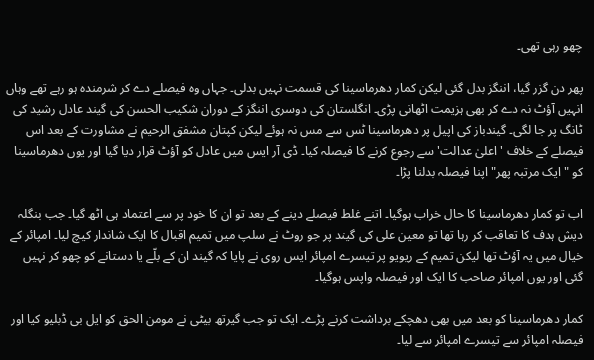چھو رہی تھی۔

پھر دن گزر گیا، اننگز بدل گئی لیکن کمار دھرماسینا کی قسمت نہیں بدلی۔ جہاں وہ فیصلے دے کر شرمندہ ہو رہے تھے وہاں انہیں آؤٹ نہ دے کر بھی ہزیمت اٹھانی پڑی۔ انگلستان کی دوسری اننگز کے دوران شکیب الحسن کی گیند عادل رشید کی ٹانگ پر جا لگی۔ گیندباز کی اپیل پر دھرماسینا ٹس سے مس نہ ہوئے لیکن کپتان مشفق الرحیم نے مشاورت کے بعد اس فیصلے کے خلاف 'اعلیٰ عدالت' سے رجوع کرنے کا فیصلہ کیا۔ ڈی آر ایس میں عادل کو آؤٹ قرار دیا گیا اور یوں دھرماسینا کو "ایک مرتبہ پھر" اپنا فیصلہ بدلنا پڑا۔

اب تو کمار دھرماسینا کا حال خراب ہوگیا۔ اتنے غلط فیصلے دینے کے بعد تو ان کا خود پر سے اعتماد ہی اٹھ گیا۔ جب بنگلہ دیش ہدف کا تعاقب کر رہا تھا تو معین علی کی گیند پر جو روٹ نے سلپ میں تمیم اقبال کا ایک شاندار کیچ لیا۔ امپائر کے خیال میں یہ آؤٹ تھا لیکن تمیم کے ریویو پر تیسرے امپائر ایس روی نے پایا کہ گیند ان کے بلّے یا دستانے کو چھو کر نہیں گئی اور یوں امپائر صاحب کا ایک اور فیصلہ واپس ہوگیا۔

کمار دھرماسینا کو بعد میں بھی دھچکے برداشت کرنے پڑے۔ ایک تو جب گیرتھ بیٹی نے مومن الحق کو ایل بی ڈبلیو کیا اور فیصلہ امپائر سے تیسرے امپائر سے لیا۔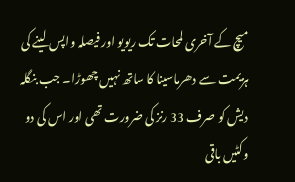میچ کے آخری لمحات تک ریویو اور فیصلہ واپس لینے کی ہزیمت سے دھرماسینا کا ساتھ نہیں چھوڑا۔ جب بنگلہ دیش کو صرف 33 رنز کی ضرورت تھی اور اس کی دو وکٹیں باقی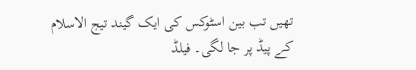تھیں تب بین اسٹوکس کی ایک گیند تیج الاسلام کے پیڈ پر جا لگی۔ فیلڈ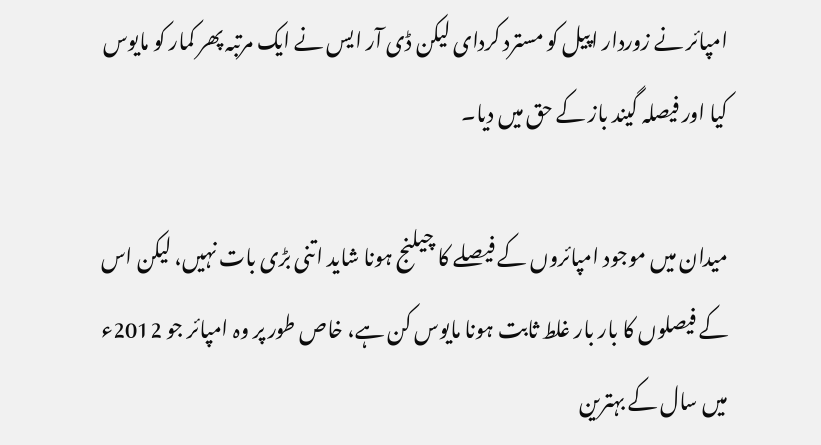امپائر نے زوردار اپیل کو مسترد کردای لیکن ڈی آر ایس نے ایک مرتبہ پھر کمار کو مایوس کیا اور فیصلہ گیند باز کے حق میں دیا۔

میدان میں موجود امپائروں کے فیصلے کا چیلنج ہونا شاید اتنی بڑی بات نہیں، لیکن اس کے فیصلوں کا بار بار غلط ثابت ہونا مایوس کن ہے، خاص طور پر وہ امپائر جو 2012ء میں سال کے بہترین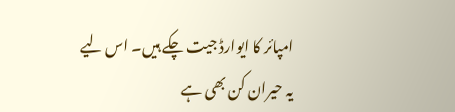امپائر کا ایوارڈ جیت چکے ہیں۔ اس لیے یہ حیران کن بھی ہے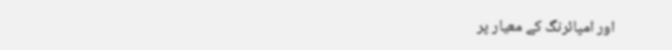اور امپائرنگ کے معیار پر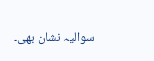سوالیہ نشان بھی۔